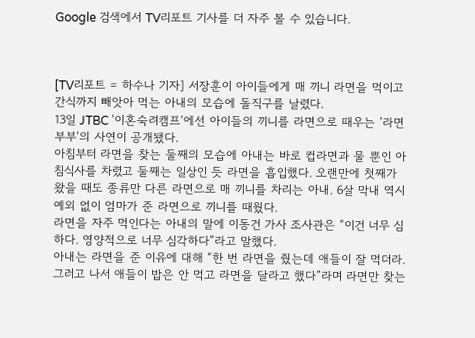Google 검색에서 TV리포트 기사를 더 자주 볼 수 있습니다.



[TV리포트 = 하수나 기자] 서장훈이 아이들에게 매 끼니 라면을 먹이고 간식까지 빼앗아 먹는 아내의 모습에 돌직구를 날렸다.
13일 JTBC ‘이혼숙려캠프‘에선 아이들의 끼니를 라면으로 때우는 ’라면 부부‘의 사연이 공개됐다.
아침부터 라면을 찾는 둘째의 모습에 아내는 바로 컵라면과 물 뿐인 아침식사를 차렸고 둘째는 일상인 듯 라면을 흡입했다. 오랜만에 첫째가 왔을 때도 종류만 다른 라면으로 매 끼니를 차리는 아내. 6살 막내 역시 예외 없이 엄마가 준 라면으로 끼니를 때웠다.
라면을 자주 먹인다는 아내의 말에 이동건 가사 조사관은 “이건 너무 심하다. 영양적으로 너무 심각하다”라고 말했다.
아내는 라면을 준 이유에 대해 “한 번 라면을 줬는데 애들이 잘 먹더라. 그러고 나서 애들이 밥은 안 먹고 라면을 달라고 했다”라며 라면만 찾는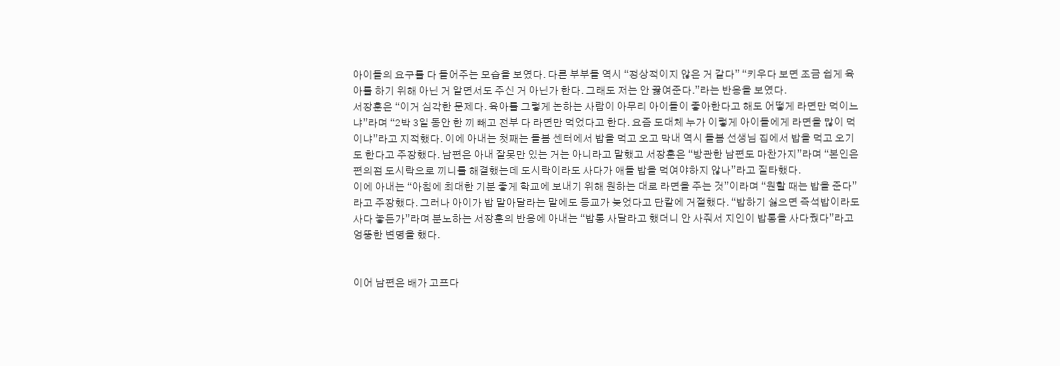아이들의 요구를 다 들어주는 모습을 보였다. 다른 부부들 역시 “정상적이지 않은 거 같다” “키우다 보면 조금 쉽게 육아를 하기 위해 아닌 거 알면서도 주신 거 아닌가 한다. 그래도 저는 안 끓여준다.”라는 반응을 보였다.
서장훈은 “이거 심각한 문제다. 육아를 그렇게 논하는 사람이 아무리 아이들이 좋아한다고 해도 어떻게 라면만 먹이느냐”라며 “2박 3일 동안 한 끼 빼고 전부 다 라면만 먹었다고 한다. 요즘 도대체 누가 이렇게 아이들에게 라면을 많이 먹이냐”라고 지적했다. 이에 아내는 첫째는 돌봄 센터에서 밥을 먹고 오고 막내 역시 돌봄 선생님 집에서 밥을 먹고 오기도 한다고 주장했다. 남편은 아내 잘못만 있는 거는 아니라고 말했고 서장훈은 “방관한 남편도 마찬가지”라며 “본인은 편의점 도시락으로 끼니를 해결했는데 도시락이라도 사다가 애들 밥을 먹여야하지 않나”라고 질타했다.
이에 아내는 “아침에 최대한 기분 좋게 학교에 보내기 위해 원하는 대로 라면을 주는 것”이라며 “원할 때는 밥을 준다”라고 주장했다. 그러나 아이가 밥 말아달라는 말에도 등교가 늦었다고 단칼에 거절했다. “밥하기 싫으면 즉석밥이라도 사다 놓든가”라며 분노하는 서장훈의 반응에 아내는 “밥통 사달라고 했더니 안 사줘서 지인이 밥통을 사다줬다”라고 엉뚱한 변명을 했다.


이어 남편은 배가 고프다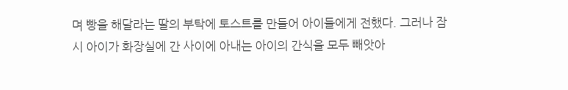며 빵을 해달라는 딸의 부탁에 토스트를 만들어 아이들에게 전했다. 그러나 잠시 아이가 화장실에 간 사이에 아내는 아이의 간식을 모두 빼앗아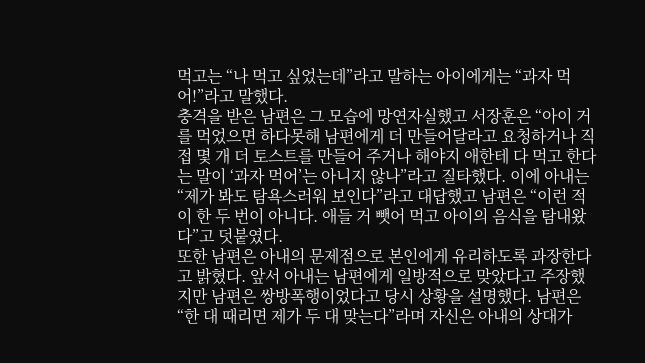먹고는 “나 먹고 싶었는데”라고 말하는 아이에게는 “과자 먹어!”라고 말했다.
충격을 받은 남편은 그 모습에 망연자실했고 서장훈은 “아이 거를 먹었으면 하다못해 남편에게 더 만들어달라고 요청하거나 직접 몇 개 더 토스트를 만들어 주거나 해야지 애한테 다 먹고 한다는 말이 ‘과자 먹어’는 아니지 않나”라고 질타했다. 이에 아내는 “제가 봐도 탐욕스러워 보인다”라고 대답했고 남편은 “이런 적이 한 두 번이 아니다. 애들 거 뺏어 먹고 아이의 음식을 탐내왔다”고 덧붙였다.
또한 남편은 아내의 문제점으로 본인에게 유리하도록 과장한다고 밝혔다. 앞서 아내는 남편에게 일방적으로 맞았다고 주장했지만 남편은 쌍방폭행이었다고 당시 상황을 설명했다. 남편은 “한 대 때리면 제가 두 대 맞는다”라며 자신은 아내의 상대가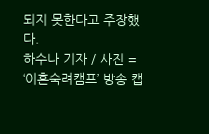되지 못한다고 주장했다.
하수나 기자 / 사진 = ‘이혼숙려캠프’ 방송 캡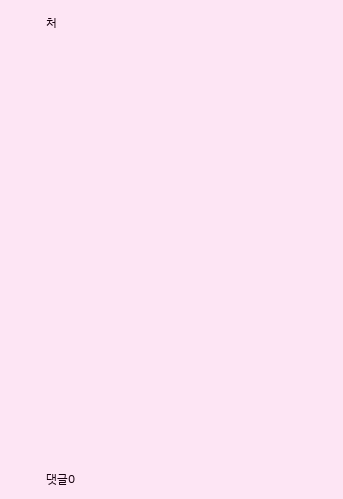처



















댓글0